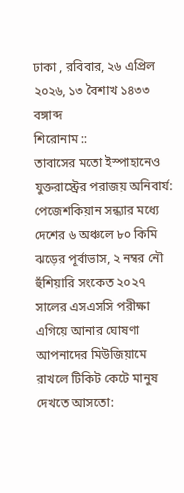ঢাকা , রবিবার, ২৬ এপ্রিল ২০২৬, ১৩ বৈশাখ ১৪৩৩ বঙ্গাব্দ
শিরোনাম ::
তাবাসের মতো ইস্পাহানেও যুক্তরাস্ট্রের পরাজয় অনিবার্য: পেজেশকিয়ান সন্ধ্যার মধ্যে দেশের ৬ অঞ্চলে ৮০ কিমি ঝড়ের পূর্বাভাস, ২ নম্বর নৌ হুঁশিয়ারি সংকেত ২০২৭ সালের এসএসসি পরীক্ষা এগিয়ে আনার ঘোষণা আপনাদের মিউজিয়ামে রাখলে টিকিট কেটে মানুষ দেখতে আসতো: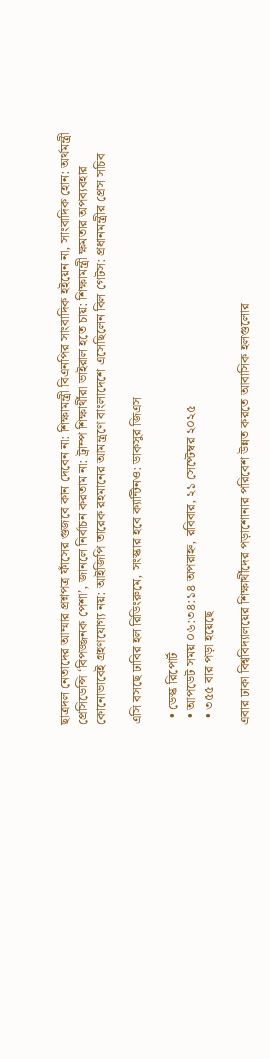ছাত্রদল নেতাদের আম্মার প্রশ্নপত্র ফাঁসের গুজবে কান দেবেন না: শিক্ষামন্ত্রী বিএনপির সাংবাদিক হইয়েন না, সাংবাদিক হোন: অর্থমন্ত্রী প্রেসিডেন্সি ‘বিপজ্জনক পেশা’, জানলে নির্বাচন করতাম না: ট্রাম্প শিক্ষার্থীরা ভাইরাল হতে চায়: শিক্ষামন্ত্রী ক্ষমতার অপব্যবহার কোনোভাবেই গ্রহণযোগ্য নয়: আইজিপি তারেক রহমানের আমন্ত্রণে বাংলাদেশে এসেছিলেন বিল গেটস: প্রধানমন্ত্রীর প্রেস সচিব

এসি বসছে ঢাবির হল রিডিংরুমে, সংস্কার হবে ক্যান্টিনও: ডাকসুর জিএস

  • ডেস্ক রিপোর্ট
  • আপডেট সময় ০৬:৩৪:১৪ অপরাহ্ন, রবিবার, ২১ সেপ্টেম্বর ২০২৫
  • ৩৫৫ বার পড়া হয়েছে

এবার ঢাকা বিশ্ববিদ্যালয়ের শিক্ষার্থীদের পড়াশোনার পরিবেশ উন্নত করতে আবাসিক হলগুলোর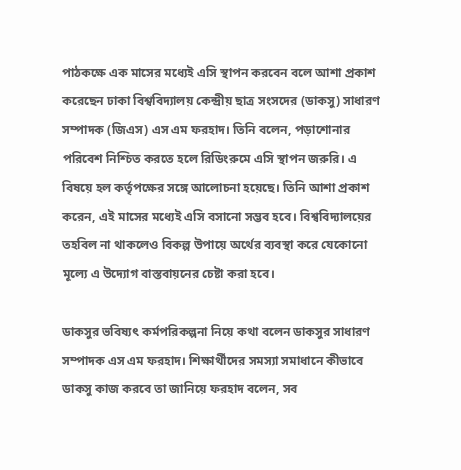পাঠকক্ষে এক মাসের মধ্যেই এসি স্থাপন করবেন বলে আশা প্রকাশ করেছেন ঢাকা বিশ্ববিদ্যালয় কেন্দ্রীয় ছাত্র সংসদের (ডাকসু) সাধারণ সম্পাদক (জিএস) এস এম ফরহাদ। তিনি বলেন, পড়াশোনার পরিবেশ নিশ্চিত করতে হলে রিডিংরুমে এসি স্থাপন জরুরি। এ বিষয়ে হল কর্তৃপক্ষের সঙ্গে আলোচনা হয়েছে। তিনি আশা প্রকাশ করেন, এই মাসের মধ্যেই এসি বসানো সম্ভব হবে। বিশ্ববিদ্যালয়ের তহবিল না থাকলেও বিকল্প উপায়ে অর্থের ব্যবস্থা করে যেকোনো মূল্যে এ উদ্যোগ বাস্তবায়নের চেষ্টা করা হবে।

ডাকসুর ভবিষ্যৎ কর্মপরিকল্পনা নিয়ে কথা বলেন ডাকসুর সাধারণ সম্পাদক এস এম ফরহাদ। শিক্ষার্থীদের সমস্যা সমাধানে কীভাবে ডাকসু কাজ করবে তা জানিয়ে ফরহাদ বলেন, সব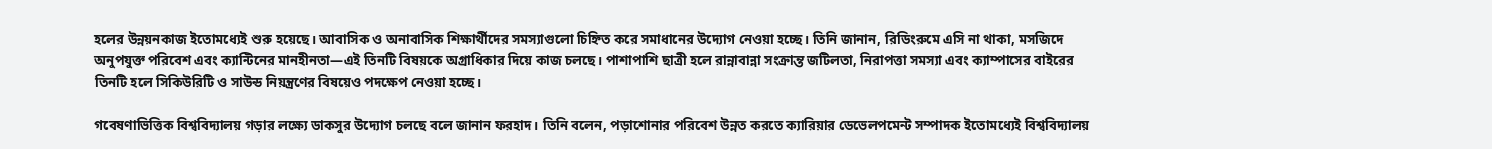হলের উন্নয়নকাজ ইতোমধ্যেই শুরু হয়েছে। আবাসিক ও অনাবাসিক শিক্ষার্থীদের সমস্যাগুলো চিহ্নিত করে সমাধানের উদ্যোগ নেওয়া হচ্ছে। তিনি জানান, রিডিংরুমে এসি না থাকা, মসজিদে অনুপযুক্ত পরিবেশ এবং ক্যান্টিনের মানহীনতা—এই তিনটি বিষয়কে অগ্রাধিকার দিয়ে কাজ চলছে। পাশাপাশি ছাত্রী হলে রান্নাবান্না সংক্রান্ত জটিলতা, নিরাপত্তা সমস্যা এবং ক্যাম্পাসের বাইরের তিনটি হলে সিকিউরিটি ও সাউন্ড নিয়ন্ত্রণের বিষয়েও পদক্ষেপ নেওয়া হচ্ছে।

গবেষণাভিত্তিক বিশ্ববিদ্যালয় গড়ার লক্ষ্যে ডাকসুর উদ্যোগ চলছে বলে জানান ফরহাদ। তিনি বলেন, পড়াশোনার পরিবেশ উন্নত করতে ক্যারিয়ার ডেভেলপমেন্ট সম্পাদক ইতোমধ্যেই বিশ্ববিদ্যালয়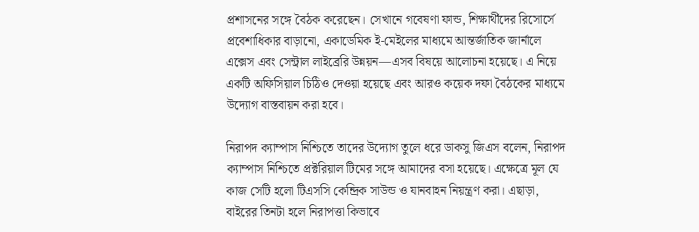প্রশাসনের সঙ্গে বৈঠক করেছেন। সেখানে গবেষণা ফান্ড, শিক্ষার্থীদের রিসোর্সে প্রবেশাধিকার বাড়ানো, একাডেমিক ই-মেইলের মাধ্যমে আন্তর্জাতিক জার্নালে এক্সেস এবং সেন্ট্রাল লাইব্রেরি উন্নয়ন—এসব বিষয়ে আলোচনা হয়েছে। এ নিয়ে একটি অফিসিয়াল চিঠিও দেওয়া হয়েছে এবং আরও কয়েক দফা বৈঠকের মাধ্যমে উদ্যোগ বাস্তবায়ন করা হবে।

নিরাপদ ক্যাম্পাস নিশ্চিতে তাদের উদ্যোগ তুলে ধরে ডাকসু জিএস বলেন, নিরাপদ ক্যাম্পাস নিশ্চিতে প্রক্টরিয়াল টিমের সঙ্গে আমাদের বসা হয়েছে। এক্ষেত্রে মূল যে কাজ সেটি হলো টিএসসি কেন্দ্রিক সাউন্ড ও যানবাহন নিয়ন্ত্রণ করা। এছাড়া, বাইরের তিনটা হলে নিরাপত্তা কিভাবে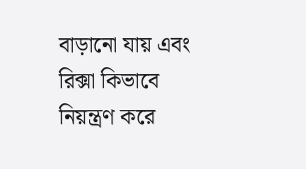বাড়ানো যায় এবং রিক্সা কিভাবে নিয়ন্ত্রণ করে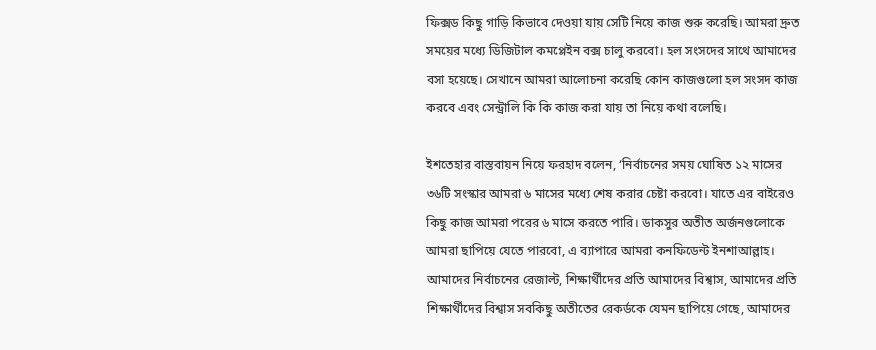ফিক্সড কিছু গাড়ি কিভাবে দেওয়া যায় সেটি নিয়ে কাজ শুরু করেছি। আমরা দ্রুত সময়ের মধ্যে ডিজিটাল কমপ্লেইন বক্স চালু করবো। হল সংসদের সাথে আমাদের বসা হয়েছে। সেখানে আমরা আলোচনা করেছি কোন কাজগুলো হল সংসদ কাজ করবে এবং সেন্ট্রালি কি কি কাজ করা যায় তা নিয়ে কথা বলেছি।

ইশতেহার বাস্তবায়ন নিয়ে ফরহাদ বলেন, ‘নির্বাচনের সময় ঘোষিত ১২ মাসের ৩৬টি সংস্কার আমরা ৬ মাসের মধ্যে শেষ করার চেষ্টা করবো। যাতে এর বাইরেও কিছু কাজ আমরা পরের ৬ মাসে করতে পারি। ডাকসুর অতীত অর্জনগুলোকে আমরা ছাপিয়ে যেতে পারবো, এ ব্যাপারে আমরা কনফিডেন্ট ইনশাআল্লাহ। আমাদের নির্বাচনের রেজাল্ট, শিক্ষার্থীদের প্রতি আমাদের বিশ্বাস, আমাদের প্রতি শিক্ষার্থীদের বিশ্বাস সবকিছু অতীতের রেকর্ডকে যেমন ছাপিয়ে গেছে, আমাদের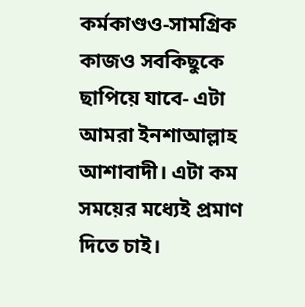কর্মকাণ্ডও-সামগ্রিক কাজও সবকিছুকে ছাপিয়ে যাবে- এটা আমরা ইনশাআল্লাহ আশাবাদী। এটা কম সময়ের মধ্যেই প্রমাণ দিতে চাই।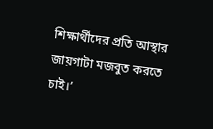শিক্ষার্থীদের প্রতি আস্থার জায়গাটা মজবুত করতে চাই।’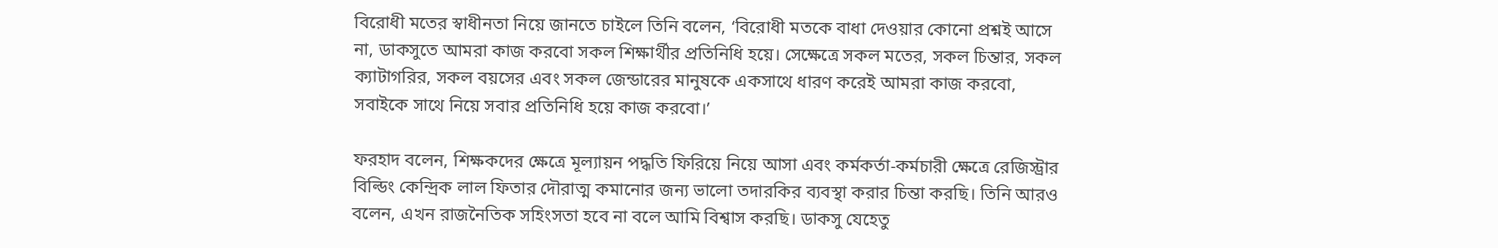বিরোধী মতের স্বাধীনতা নিয়ে জানতে চাইলে তিনি বলেন, ‘বিরোধী মতকে বাধা দেওয়ার কোনো প্রশ্নই আসে না, ডাকসুতে আমরা কাজ করবো সকল শিক্ষার্থীর প্রতিনিধি হয়ে। সেক্ষেত্রে সকল মতের, সকল চিন্তার, সকল ক্যাটাগরির, সকল বয়সের এবং সকল জেন্ডারের মানুষকে একসাথে ধারণ করেই আমরা কাজ করবো, সবাইকে সাথে নিয়ে সবার প্রতিনিধি হয়ে কাজ করবো।’

ফরহাদ বলেন, শিক্ষকদের ক্ষেত্রে মূল্যায়ন পদ্ধতি ফিরিয়ে নিয়ে আসা এবং কর্মকর্তা-কর্মচারী ক্ষেত্রে রেজিস্ট্রার বিল্ডিং কেন্দ্রিক লাল ফিতার দৌরাত্ম কমানোর জন্য ভালো তদারকির ব্যবস্থা করার চিন্তা করছি। তিনি আরও বলেন, এখন রাজনৈতিক সহিংসতা হবে না বলে আমি বিশ্বাস করছি। ডাকসু যেহেতু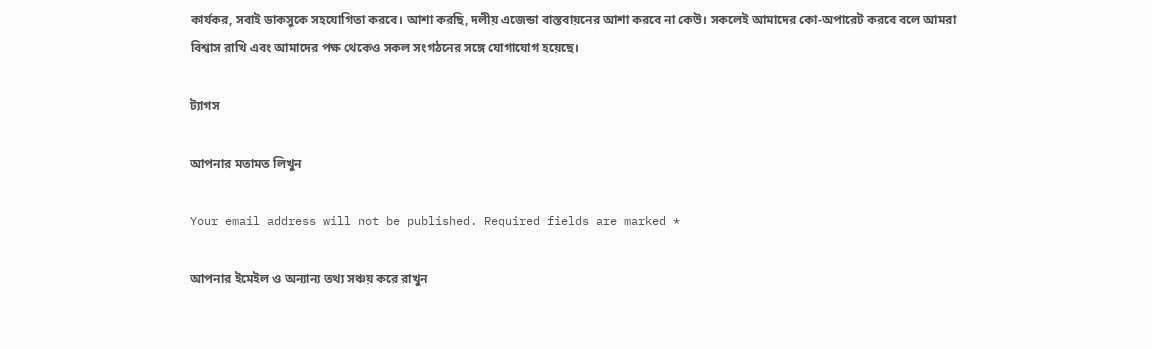কার্যকর, সবাই ডাকসুকে সহযোগিতা করবে। আশা করছি, দলীয় এজেন্ডা বাস্তবায়নের আশা করবে না কেউ। সকলেই আমাদের কো-অপারেট করবে বলে আমরা বিশ্বাস রাখি এবং আমাদের পক্ষ থেকেও সকল সংগঠনের সঙ্গে যোগাযোগ হয়েছে।

ট্যাগস

আপনার মতামত লিখুন

Your email address will not be published. Required fields are marked *

আপনার ইমেইল ও অন্যান্য তথ্য সঞ্চয় করে রাখুন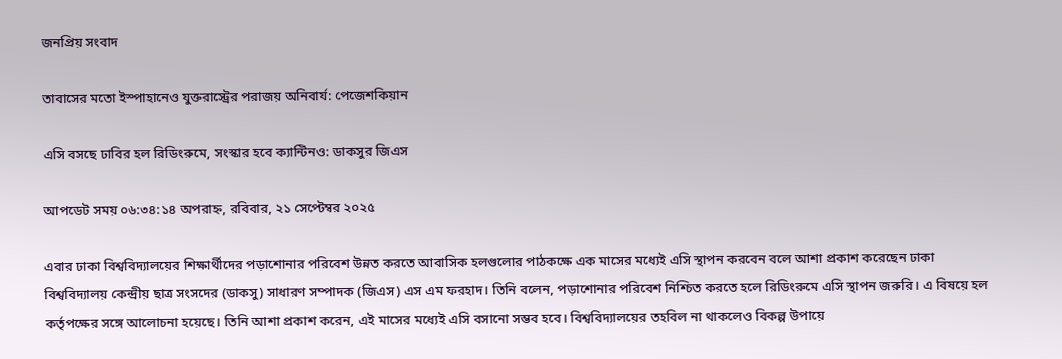জনপ্রিয় সংবাদ

তাবাসের মতো ইস্পাহানেও যুক্তরাস্ট্রের পরাজয় অনিবার্য: পেজেশকিয়ান

এসি বসছে ঢাবির হল রিডিংরুমে, সংস্কার হবে ক্যান্টিনও: ডাকসুর জিএস

আপডেট সময় ০৬:৩৪:১৪ অপরাহ্ন, রবিবার, ২১ সেপ্টেম্বর ২০২৫

এবার ঢাকা বিশ্ববিদ্যালয়ের শিক্ষার্থীদের পড়াশোনার পরিবেশ উন্নত করতে আবাসিক হলগুলোর পাঠকক্ষে এক মাসের মধ্যেই এসি স্থাপন করবেন বলে আশা প্রকাশ করেছেন ঢাকা বিশ্ববিদ্যালয় কেন্দ্রীয় ছাত্র সংসদের (ডাকসু) সাধারণ সম্পাদক (জিএস) এস এম ফরহাদ। তিনি বলেন, পড়াশোনার পরিবেশ নিশ্চিত করতে হলে রিডিংরুমে এসি স্থাপন জরুরি। এ বিষয়ে হল কর্তৃপক্ষের সঙ্গে আলোচনা হয়েছে। তিনি আশা প্রকাশ করেন, এই মাসের মধ্যেই এসি বসানো সম্ভব হবে। বিশ্ববিদ্যালয়ের তহবিল না থাকলেও বিকল্প উপায়ে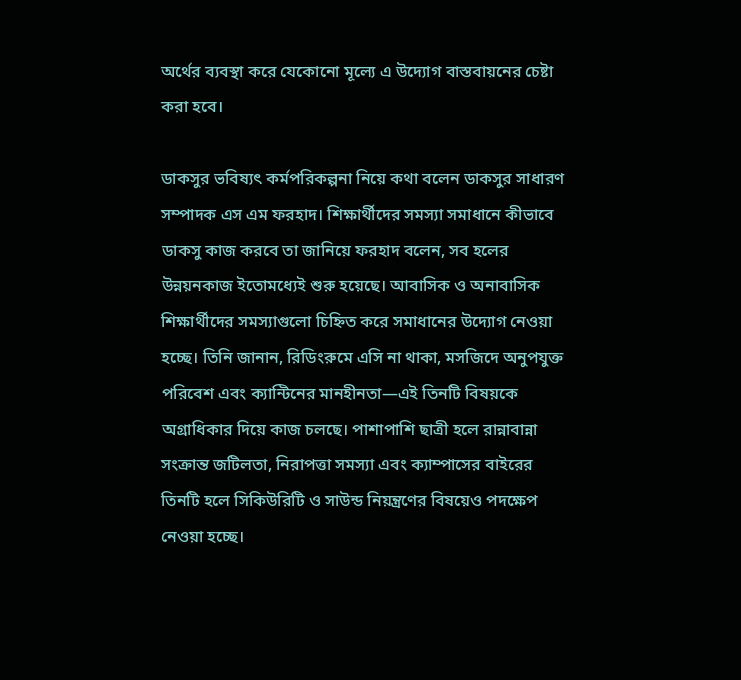অর্থের ব্যবস্থা করে যেকোনো মূল্যে এ উদ্যোগ বাস্তবায়নের চেষ্টা করা হবে।

ডাকসুর ভবিষ্যৎ কর্মপরিকল্পনা নিয়ে কথা বলেন ডাকসুর সাধারণ সম্পাদক এস এম ফরহাদ। শিক্ষার্থীদের সমস্যা সমাধানে কীভাবে ডাকসু কাজ করবে তা জানিয়ে ফরহাদ বলেন, সব হলের উন্নয়নকাজ ইতোমধ্যেই শুরু হয়েছে। আবাসিক ও অনাবাসিক শিক্ষার্থীদের সমস্যাগুলো চিহ্নিত করে সমাধানের উদ্যোগ নেওয়া হচ্ছে। তিনি জানান, রিডিংরুমে এসি না থাকা, মসজিদে অনুপযুক্ত পরিবেশ এবং ক্যান্টিনের মানহীনতা—এই তিনটি বিষয়কে অগ্রাধিকার দিয়ে কাজ চলছে। পাশাপাশি ছাত্রী হলে রান্নাবান্না সংক্রান্ত জটিলতা, নিরাপত্তা সমস্যা এবং ক্যাম্পাসের বাইরের তিনটি হলে সিকিউরিটি ও সাউন্ড নিয়ন্ত্রণের বিষয়েও পদক্ষেপ নেওয়া হচ্ছে।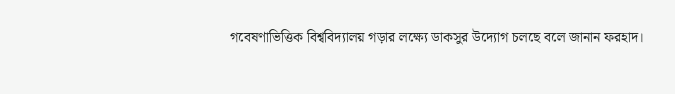গবেষণাভিত্তিক বিশ্ববিদ্যালয় গড়ার লক্ষ্যে ডাকসুর উদ্যোগ চলছে বলে জানান ফরহাদ।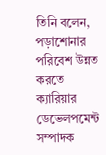তিনি বলেন, পড়াশোনার পরিবেশ উন্নত করতে ক্যারিয়ার ডেভেলপমেন্ট সম্পাদক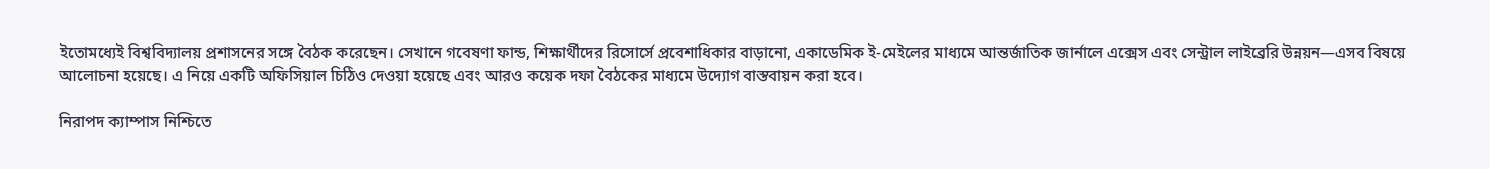ইতোমধ্যেই বিশ্ববিদ্যালয় প্রশাসনের সঙ্গে বৈঠক করেছেন। সেখানে গবেষণা ফান্ড, শিক্ষার্থীদের রিসোর্সে প্রবেশাধিকার বাড়ানো, একাডেমিক ই-মেইলের মাধ্যমে আন্তর্জাতিক জার্নালে এক্সেস এবং সেন্ট্রাল লাইব্রেরি উন্নয়ন—এসব বিষয়ে আলোচনা হয়েছে। এ নিয়ে একটি অফিসিয়াল চিঠিও দেওয়া হয়েছে এবং আরও কয়েক দফা বৈঠকের মাধ্যমে উদ্যোগ বাস্তবায়ন করা হবে।

নিরাপদ ক্যাম্পাস নিশ্চিতে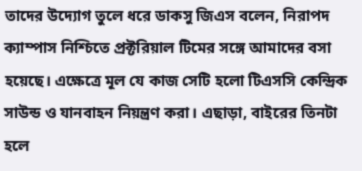তাদের উদ্যোগ তুলে ধরে ডাকসু জিএস বলেন, নিরাপদ ক্যাম্পাস নিশ্চিতে প্রক্টরিয়াল টিমের সঙ্গে আমাদের বসা হয়েছে। এক্ষেত্রে মূল যে কাজ সেটি হলো টিএসসি কেন্দ্রিক সাউন্ড ও যানবাহন নিয়ন্ত্রণ করা। এছাড়া, বাইরের তিনটা হলে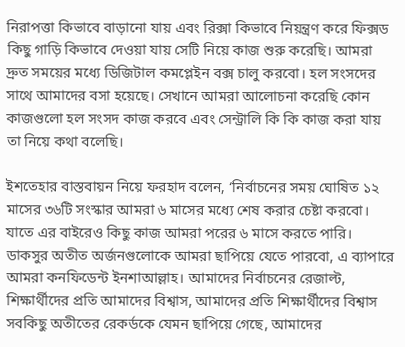নিরাপত্তা কিভাবে বাড়ানো যায় এবং রিক্সা কিভাবে নিয়ন্ত্রণ করে ফিক্সড কিছু গাড়ি কিভাবে দেওয়া যায় সেটি নিয়ে কাজ শুরু করেছি। আমরা দ্রুত সময়ের মধ্যে ডিজিটাল কমপ্লেইন বক্স চালু করবো। হল সংসদের সাথে আমাদের বসা হয়েছে। সেখানে আমরা আলোচনা করেছি কোন কাজগুলো হল সংসদ কাজ করবে এবং সেন্ট্রালি কি কি কাজ করা যায় তা নিয়ে কথা বলেছি।

ইশতেহার বাস্তবায়ন নিয়ে ফরহাদ বলেন, ‘নির্বাচনের সময় ঘোষিত ১২ মাসের ৩৬টি সংস্কার আমরা ৬ মাসের মধ্যে শেষ করার চেষ্টা করবো। যাতে এর বাইরেও কিছু কাজ আমরা পরের ৬ মাসে করতে পারি। ডাকসুর অতীত অর্জনগুলোকে আমরা ছাপিয়ে যেতে পারবো, এ ব্যাপারে আমরা কনফিডেন্ট ইনশাআল্লাহ। আমাদের নির্বাচনের রেজাল্ট, শিক্ষার্থীদের প্রতি আমাদের বিশ্বাস, আমাদের প্রতি শিক্ষার্থীদের বিশ্বাস সবকিছু অতীতের রেকর্ডকে যেমন ছাপিয়ে গেছে, আমাদের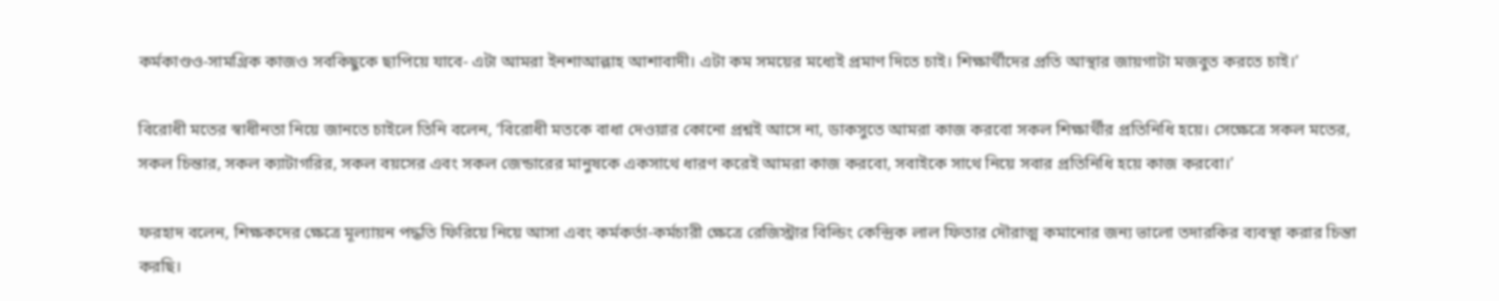কর্মকাণ্ডও-সামগ্রিক কাজও সবকিছুকে ছাপিয়ে যাবে- এটা আমরা ইনশাআল্লাহ আশাবাদী। এটা কম সময়ের মধ্যেই প্রমাণ দিতে চাই। শিক্ষার্থীদের প্রতি আস্থার জায়গাটা মজবুত করতে চাই।’

বিরোধী মতের স্বাধীনতা নিয়ে জানতে চাইলে তিনি বলেন, ‘বিরোধী মতকে বাধা দেওয়ার কোনো প্রশ্নই আসে না, ডাকসুতে আমরা কাজ করবো সকল শিক্ষার্থীর প্রতিনিধি হয়ে। সেক্ষেত্রে সকল মতের, সকল চিন্তার, সকল ক্যাটাগরির, সকল বয়সের এবং সকল জেন্ডারের মানুষকে একসাথে ধারণ করেই আমরা কাজ করবো, সবাইকে সাথে নিয়ে সবার প্রতিনিধি হয়ে কাজ করবো।’

ফরহাদ বলেন, শিক্ষকদের ক্ষেত্রে মূল্যায়ন পদ্ধতি ফিরিয়ে নিয়ে আসা এবং কর্মকর্তা-কর্মচারী ক্ষেত্রে রেজিস্ট্রার বিল্ডিং কেন্দ্রিক লাল ফিতার দৌরাত্ম কমানোর জন্য ভালো তদারকির ব্যবস্থা করার চিন্তা করছি।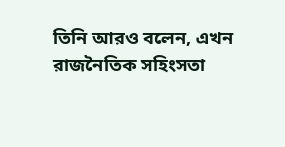তিনি আরও বলেন, এখন রাজনৈতিক সহিংসতা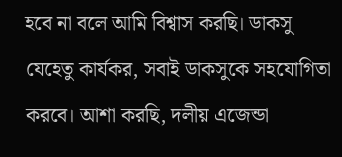হবে না বলে আমি বিশ্বাস করছি। ডাকসু যেহেতু কার্যকর, সবাই ডাকসুকে সহযোগিতা করবে। আশা করছি, দলীয় এজেন্ডা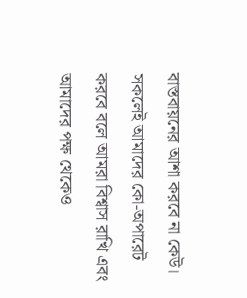বাস্তবায়নের আশা করবে না কেউ। সকলেই আমাদের কো-অপারেট করবে বলে আমরা বিশ্বাস রাখি এবং আমাদের পক্ষ থেকেও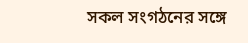সকল সংগঠনের সঙ্গে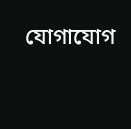যোগাযোগ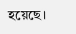হয়েছে।